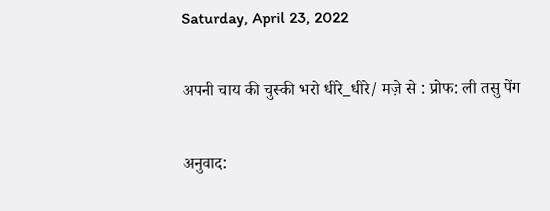Saturday, April 23, 2022

अपनी चाय की चुस्की भरो धीरे_धीरे/ मज़े से : प्रोफ: ली तसु पेंग

अनुवाद: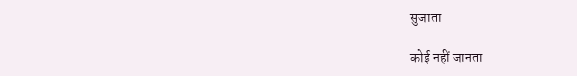सुजाता

कोई नहीं जानता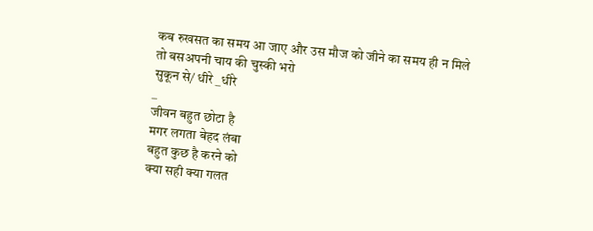कब रुखसत का समय आ जाए और उस मौज को जीने का समय ही न मिले
तो बसअपनी चाय की चुस्की भरो
सुकून से/ धीरे _धीरे
_
जीवन बहुत छोटा है
मगर लगता बेहद लंबा
बहुत कुछ है करने को
क्या सही क्या गलत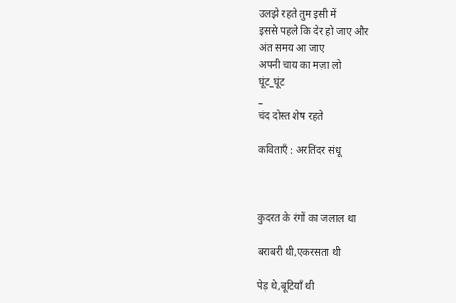उलझे रहते तुम इसी में
इससे पहले कि देर हो जाए और
अंत समय आ जाए
अपनी चाय का मज़ा लो
घूंट_घूंट
_
चंद दोस्त शेष रहते

कविताएँ : अरतिंदर संधू



कुदरत के रंगों का जलाल था

बराबरी थी,एकरसता थी

पेड़ थे,बूटियाँ थी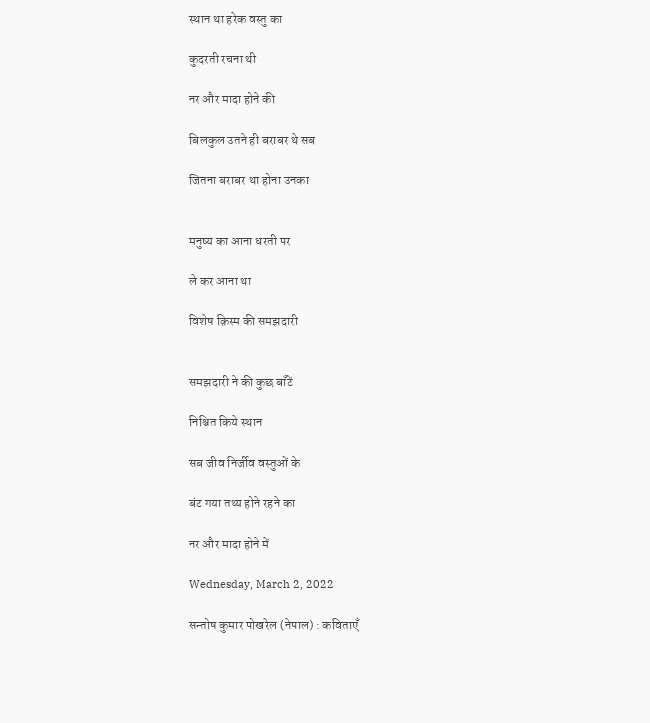स्थान था हरेक वस्तु का

कुदरती रचना थी

नर और मादा होने की

बिलकुल उतने ही बराबर थे सब

जितना बराबर था होना उनका


मनुष्य का आना धरती पर

ले कर आना था

विशेष क़िस्म की समझदारी


समझदारी ने की कुछ बाँटें

निश्चित किये स्थान

सब जीव निर्जीव वस्तुओं के

बंट गया तथ्य होने रहने का

नर और मादा होने में

Wednesday, March 2, 2022

सन्तोष कुमार पोखरेल (नेपाल) : कविताएँ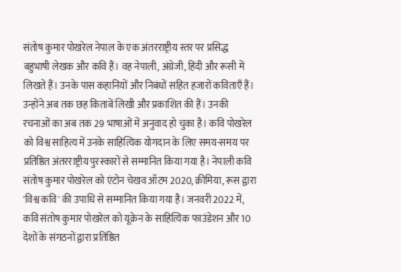संतोष कुमार पोखरेल नेपाल के एक अंतरराष्ट्रीय स्तर पर प्रसिद्ध बहुभाषी लेखक और कवि हैं। वह नेपाली, अंग्रेजी, हिंदी और रूसी में लिखते हैं। उनके पास कहानियों और निबंधों सहित हजारों कविताएँ हैं। उन्होंने अब तक छह किताबें लिखी और प्रकाशित की हैं। उनकी रचनाओं का अब तक 29 भाषाओं में अनुवाद हो चुका है। कवि पोखरेल को विश्व साहित्य में उनके साहित्यिक योगदान के लिए समय-समय पर प्रतिष्ठित अंतरराष्ट्रीय पुरस्कारों से सम्मानित किया गया है। नेपाली कवि संतोष कुमार पोखरेल को एंटोन चेखव ऑटम 2020, क्रीमिया, रूस द्वारा 'विश्व कवि' की उपाधि से सम्मानित किया गया है। जनवरी 2022 में, कवि संतोष कुमार पोखरेल को यूक्रेन के साहित्यिक फाउंडेशन और 10 देशों के संगठनों द्वारा प्रतिष्ठित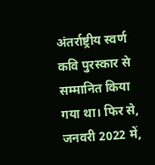अंतर्राष्ट्रीय स्वर्ण कवि पुरस्कार से सम्मानित किया गया था। फिर से, जनवरी 2022 में,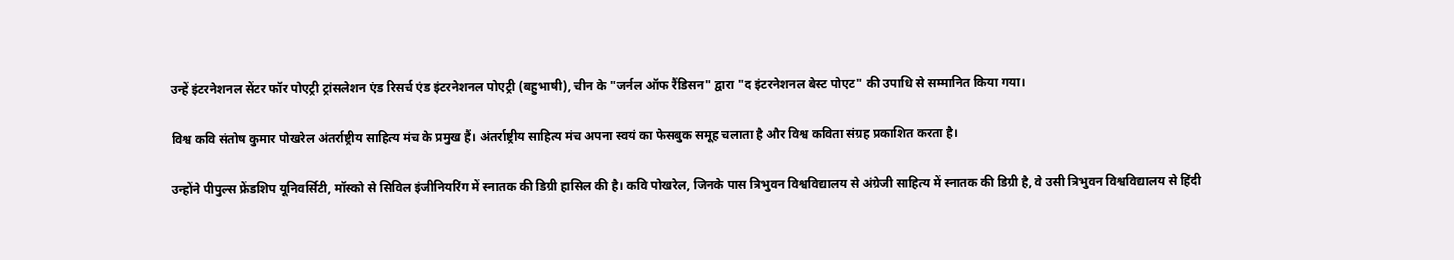उन्हें इंटरनेशनल सेंटर फॉर पोएट्री ट्रांसलेशन एंड रिसर्च एंड इंटरनेशनल पोएट्री (बहुभाषी), चीन के "जर्नल ऑफ रैंडिसन" द्वारा "द इंटरनेशनल बेस्ट पोएट" की उपाधि से सम्मानित किया गया।

विश्व कवि संतोष कुमार पोखरेल अंतर्राष्ट्रीय साहित्य मंच के प्रमुख हैं। अंतर्राष्ट्रीय साहित्य मंच अपना स्वयं का फेसबुक समूह चलाता है और विश्व कविता संग्रह प्रकाशित करता है।

उन्होंने पीपुल्स फ्रेंडशिप यूनिवर्सिटी, मॉस्को से सिविल इंजीनियरिंग में स्नातक की डिग्री हासिल की है। कवि पोखरेल, जिनके पास त्रिभुवन विश्वविद्यालय से अंग्रेजी साहित्य में स्नातक की डिग्री है, वे उसी त्रिभुवन विश्वविद्यालय से हिंदी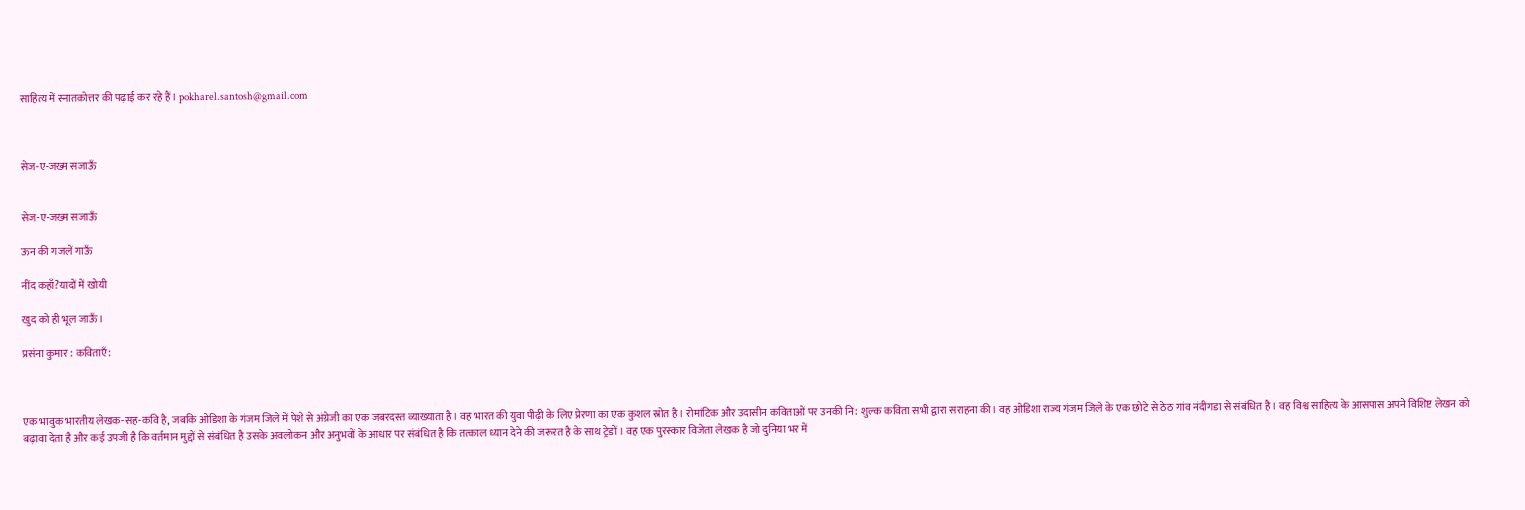साहित्य में स्नातकोत्तर की पढ़ाई कर रहे हैं। pokharel.santosh@gmail.com



सेज-ए-जख्म सजाऊँ


सेज-ए-जख्म सजाऊँ

ऊन की गजलें गाऊँ

नींद कहाँ?यादों में खोयी

खुद को ही भूल जाऊँ।

प्रसंना कुमार : कविताएँ:



एक भावुक भारतीय लेखक-सह-कवि है, जबकि ओडिशा के गंजम जिले में पेशे से अंग्रेजी का एक जबरदस्त व्याख्याता है। वह भारत की युवा पीढ़ी के लिए प्रेरणा का एक कुशल स्रोत है। रोमांटिक और उदासीन कविताओं पर उनकी नि: शुल्क कविता सभी द्वारा सराहना की। वह ओडिशा राज्य गंजम जिले के एक छोटे से ठेठ गांव नंदीगडा से संबंधित है । वह विश्व साहित्य के आसपास अपने विशिष्ट लेखन को बढ़ावा देता है और कई उपजी है कि वर्तमान मुद्दों से संबंधित है उसके अवलोकन और अनुभवों के आधार पर संबंधित है कि तत्काल ध्यान देने की जरूरत है के साथ ट्रेडों । वह एक पुरस्कार विजेता लेखक है जो दुनिया भर में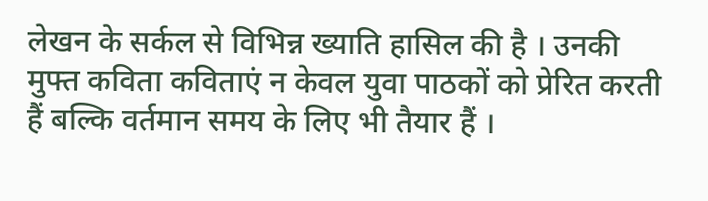लेखन के सर्कल से विभिन्न ख्याति हासिल की है । उनकी मुफ्त कविता कविताएं न केवल युवा पाठकों को प्रेरित करती हैं बल्कि वर्तमान समय के लिए भी तैयार हैं ।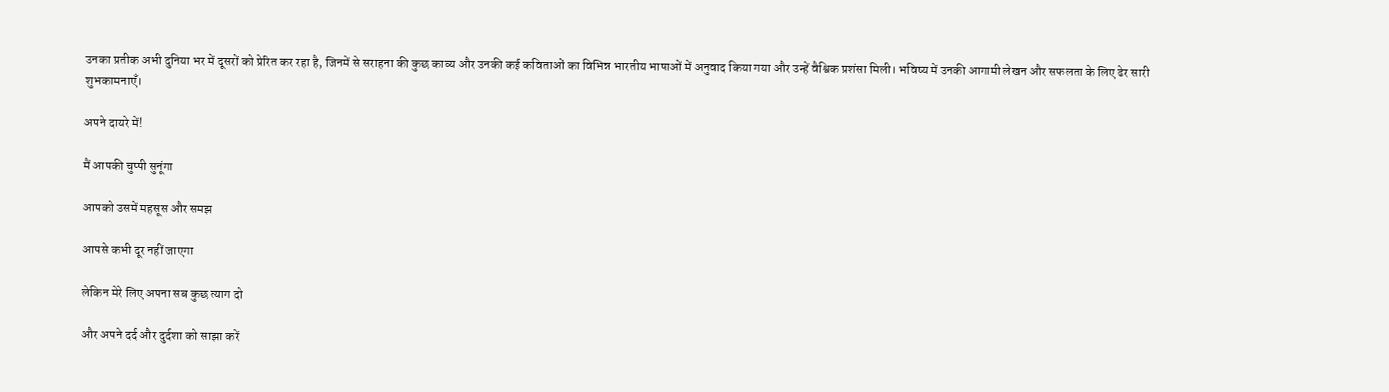उनका प्रतीक अभी दुनिया भर में दूसरों को प्रेरित कर रहा है, जिनमें से सराहना की कुछ काव्य और उनकी कई कविताओं का विभिन्न भारतीय भाषाओं में अनुवाद किया गया और उन्हें वैश्विक प्रशंसा मिली। भविष्य में उनकी आगामी लेखन और सफलता के लिए ढेर सारी शुभकामनाएँ।

अपने दायरे में!

मैं आपकी चुप्पी सुनूंगा

आपको उसमें महसूस और समझ

आपसे कभी दूर नहीं जाएगा

लेकिन मेरे लिए अपना सब कुछ त्याग दो

और अपने दर्द और दुर्दशा को साझा करें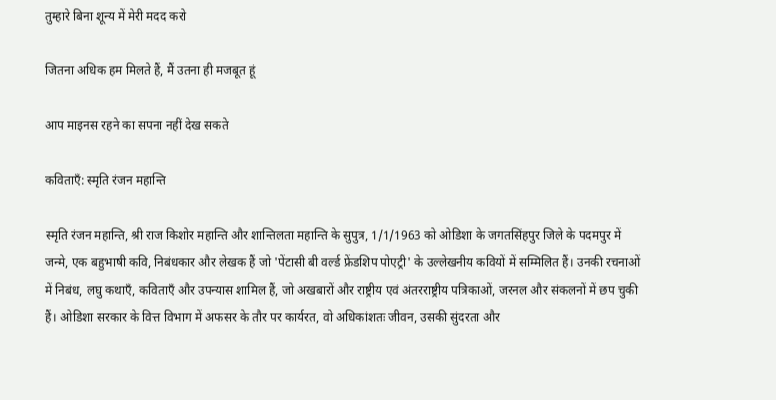तुम्हारे बिना शून्य में मेरी मदद करो

जितना अधिक हम मिलते हैं, मैं उतना ही मजबूत हूं

आप माइनस रहने का सपना नहीं देख सकते

कविताएँ: स्मृति रंजन महान्ति

स्मृति रंजन महान्ति, श्री राज किशोर महान्ति और शान्तिलता महान्ति के सुपुत्र, 1/1/1963 को ओडिशा के जगतसिंहपुर जिले के पदमपुर में जन्मे, एक बहुभाषी कवि, निबंधकार और लेखक हैं जो 'पेंटासी बी वर्ल्ड फ्रेंडशिप पोएट्री' के उल्लेखनीय कवियों में सम्मिलित हैं। उनकी रचनाओं में निबंध, लघु कथाएँ, कविताएँ और उपन्यास शामिल हैं, जो अखबारों और राष्ट्रीय एवं अंतरराष्ट्रीय पत्रिकाओं, जरनल और संकलनों में छप चुकी हैं। ओडिशा सरकार के वित्त विभाग में अफसर के तौर पर कार्यरत, वो अधिकांशतः जीवन, उसकी सुंदरता और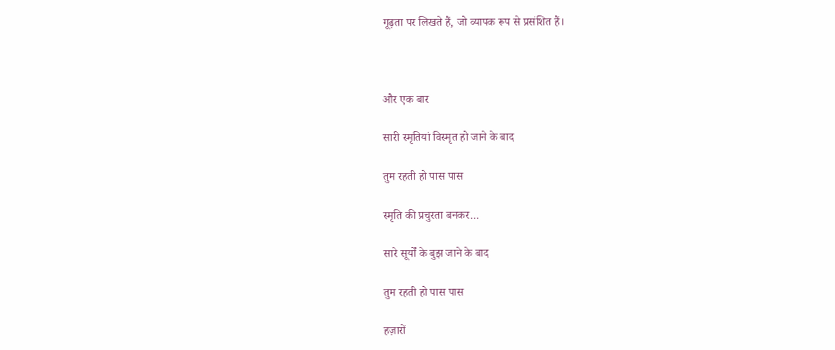गूढ़ता पर लिखते हैं, जो व्यापक रूप से प्रसंशित हैं।



और एक बार

सारी स्मृतियां विस्मृत हो जाने के बाद

तुम रहती हो पास पास

स्मृति की प्रचुरता बनकर...

सारे सूर्यों के बुझ जाने के बाद

तुम रहती हो पास पास

हज़ारों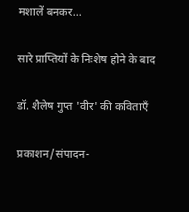मशालें बनकर...

सारे प्राप्तियों के निःशेष होने के बाद

डॉ. शैलेष गुप्त 'वीर' की कविताएँ

प्रकाशन/संपादन-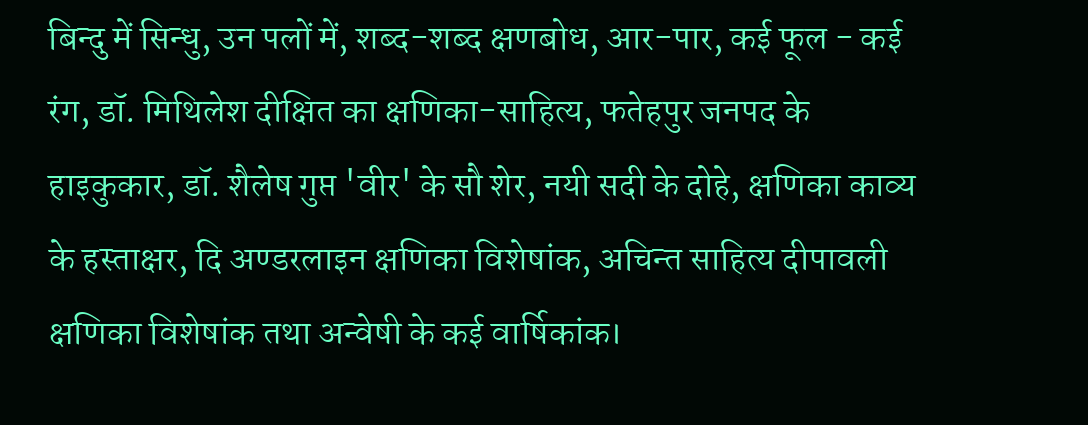बिन्दु में सिन्धु, उन पलों में, शब्द-शब्द क्षणबोध, आर-पार, कई फूल - कई रंग, डॉ. मिथिलेश दीक्षित का क्षणिका-साहित्य, फतेहपुर जनपद के हाइकुकार, डॉ. शैलेष गुप्त 'वीर' के सौ शेर, नयी सदी के दोहे, क्षणिका काव्य के हस्ताक्षर, दि अण्डरलाइन क्षणिका विशेषांक, अचिन्त साहित्य दीपावली क्षणिका विशेषांक तथा अन्वेषी के कई वार्षिकांक।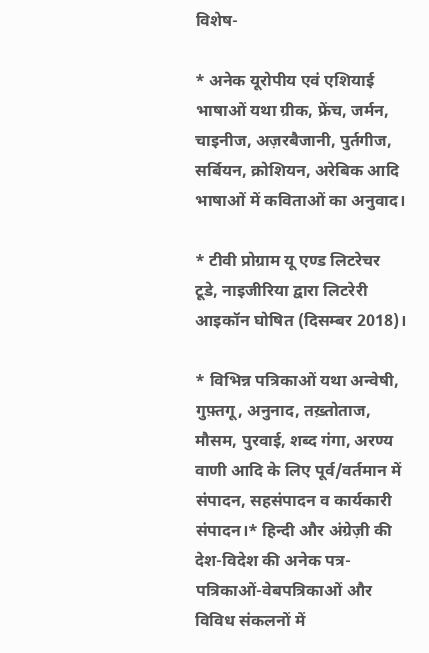विशेष-

* अनेक यूरोपीय एवं एशियाई भाषाओं यथा ग्रीक, फ्रेंच, जर्मन, चाइनीज, अज़रबैजानी, पुर्तगीज, सर्बियन, क्रोशियन, अरेबिक आदि भाषाओं में कविताओं का अनुवाद।

* टीवी प्रोग्राम यू एण्ड लिटरेचर टूडे, नाइजीरिया द्वारा लिटरेरी आइकॉन घोषित (दिसम्बर 2018)।

* विभिन्न पत्रिकाओं यथा अन्वेषी, गुफ़्तगू, अनुनाद, तख़्तोताज, मौसम, पुरवाई, शब्द गंगा, अरण्य वाणी आदि के लिए पूर्व/वर्तमान में संपादन, सहसंपादन व कार्यकारी संपादन।* हिन्दी और अंग्रेज़ी की देश-विदेश की अनेक पत्र-पत्रिकाओं-वेबपत्रिकाओं और विविध संकलनों में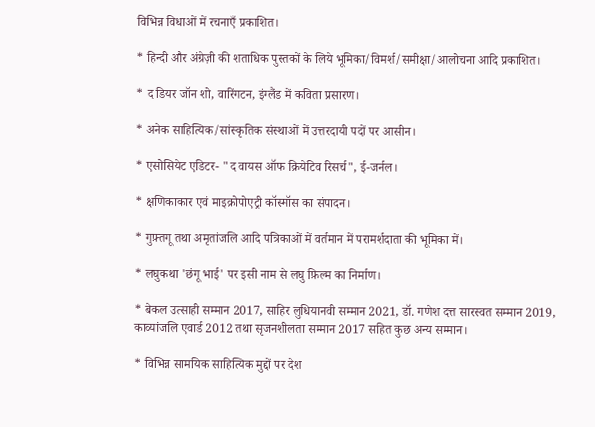विभिन्न विधाओं में रचनाएँ प्रकाशित।

* हिन्दी और अंग्रेज़ी की शताधिक पुस्तकों के लिये भूमिका/विमर्श/समीक्षा/आलोचना आदि प्रकाशित।

* द डियर जॉन शो, वारिंगटन, इंग्लैंड में कविता प्रसारण।

* अनेक साहित्यिक/सांस्कृतिक संस्थाओं में उत्तरदायी पदों पर आसीन।

* एसोसियेट एडिटर- "द वायस ऑफ क्रियेटिव रिसर्च", ई-जर्नल।

* क्षणिकाकार एवं माइक्रोपोएट्री कॉस्मॉस का संपादन।

* गुफ़्तगू तथा अमृतांजलि आदि पत्रिकाओं में वर्तमान में परामर्शदाता की भूमिका में।

* लघुकथा 'छंगू भाई' पर इसी नाम से लघु फ़िल्म का निर्माण।

* बेकल उत्साही सम्मान 2017, साहिर लुधियानवी सम्मान 2021, डॉ. गणेश दत्त सारस्वत सम्मान 2019, काव्यांजलि एवार्ड 2012 तथा सृजनशीलता सम्मान 2017 सहित कुछ अन्य सम्मान।

* विभिन्न सामयिक साहित्यिक मुद्दों पर देश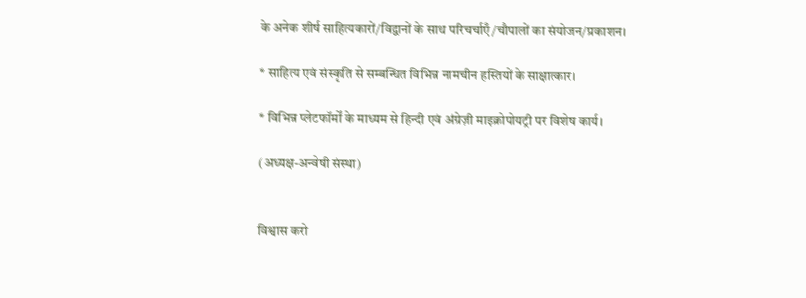के अनेक शीर्ष साहित्यकारों/विद्वानों के साथ परिचर्चाएँ/चौपालों का संयोजन/प्रकाशन।

* साहित्य एवं संस्कृति से सम्बन्धित विभिन्न नामचीन हस्तियों के साक्षात्कार।

* विभिन्न प्लेटफॉर्मों के माध्यम से हिन्दी एवं अंग्रेज़ी माइक्रोपोयट्री पर विशेष कार्य।

(अध्यक्ष-अन्वेषी संस्था)


विश्वास करो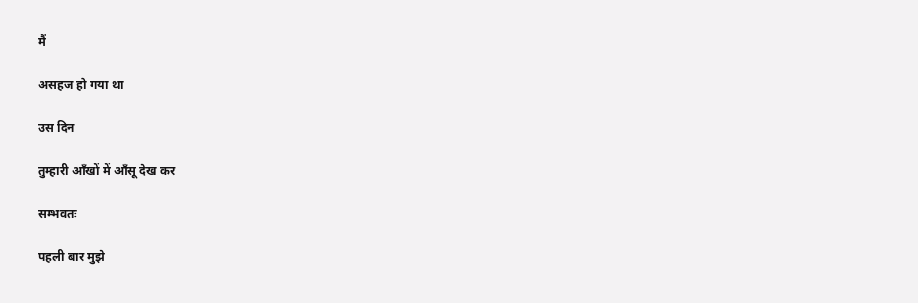मैं

असहज हो गया था

उस दिन

तुम्हारी आँखों में आँसू देख कर

सम्भवतः

पहली बार मुझे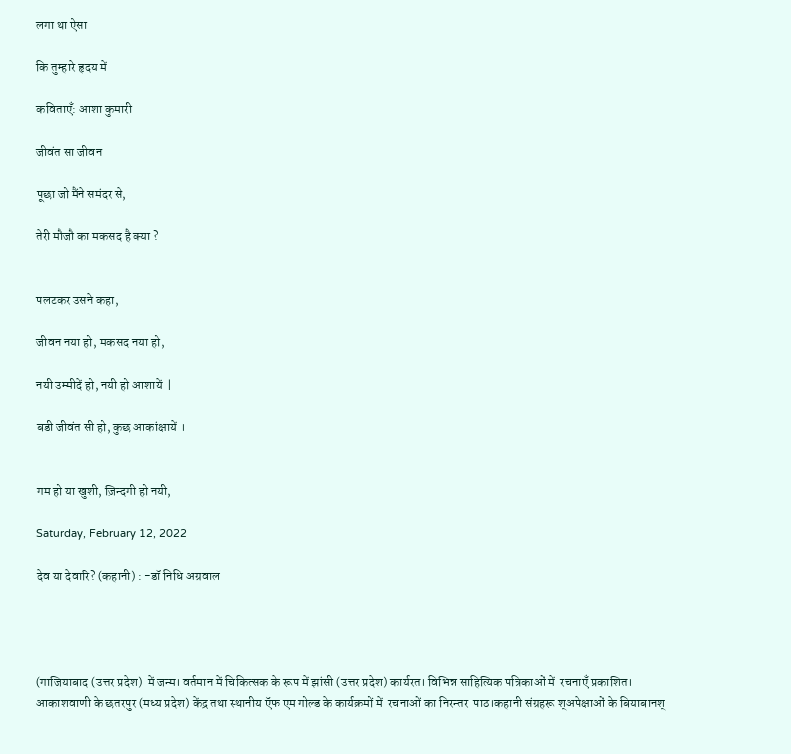लगा था ऐसा

कि तुम्हारे हृदय में

कविताएँ: आशा कुमारी

जीवंत सा जीवन

पूछा जो मैंने समंदर से,

तेरी मौजौ का मकसद है क्या ?


पलटकर उसने कहा,

जीवन नया हो, मकसद नया हो,

नयी उम्मीदें हो, नयी हो आशायें  |

बडी जीवंत सी हो, कुछ आकांक्षायें ।


गम हो या खुशी, ज़िन्दगी हो नयी,

Saturday, February 12, 2022

देव या देवारि? (कहानी) : -डॉ निधि अग्रवाल




(गाजियाबाद (उत्तर प्रदेश)  में जन्म। वर्तमान में चिकित्सक के रूप में झांसी (उत्तर प्रदेश) कार्यरत। विभिन्न साहित्यिक पत्रिकाओं में  रचनाएँ प्रकाशित। आकाशवाणी के छतरपुर (मध्य प्रदेश) केंद्र तथा स्थानीय ऍफ एम गोल्ड के कार्यक्रमों में  रचनाओं का निरन्तर  पाठ।कहानी संग्रहरू श्अपेक्षाओं के बियाबानश्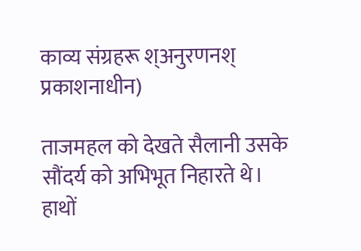काव्य संग्रहरू श्अनुरणनश् प्रकाशनाधीन)

ताजमहल को देखते सैलानी उसके सौंदर्य को अभिभूत निहारते थे। हाथों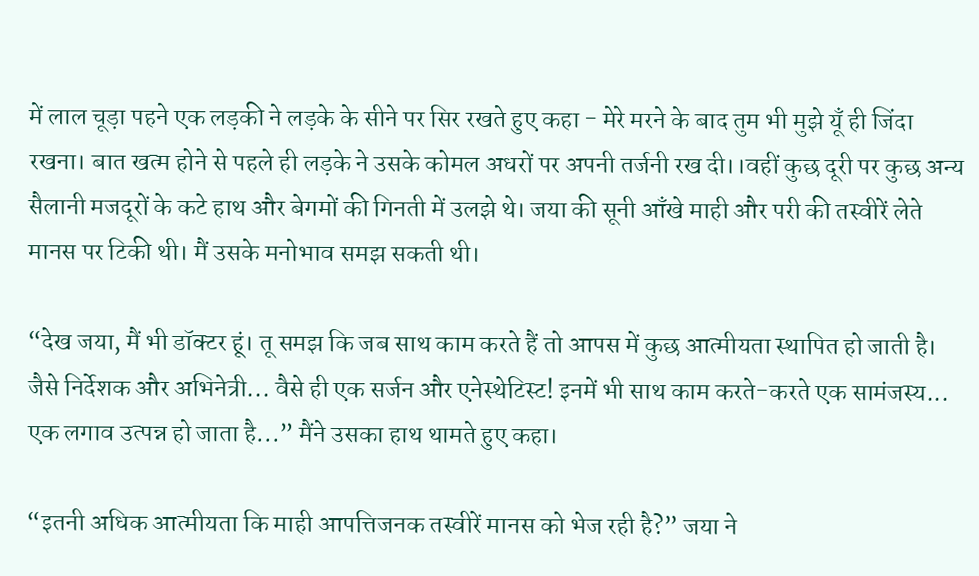में लाल चूड़ा पहने एक लड़की ने लड़के के सीने पर सिर रखते हुए कहा - मेरे मरने के बाद तुम भी मुझे यूँ ही जिंदा रखना। बात खत्म होने से पहले ही लड़के ने उसके कोमल अधरों पर अपनी तर्जनी रख दी।।वहीं कुछ दूरी पर कुछ अन्य सैलानी मजदूरों के कटे हाथ और बेगमों की गिनती में उलझे थे। जया की सूनी आँखे माही और परी की तस्वीरें लेते मानस पर टिकी थी। मैं उसके मनोभाव समझ सकती थी।

“देख जया, मैं भी डॉक्टर हूं। तू समझ कि जब साथ काम करते हैं तो आपस में कुछ आत्मीयता स्थापित हो जाती है। जैसे निर्देशक और अभिनेत्री... वैसे ही एक सर्जन और एनेस्थेटिस्ट! इनमें भी साथ काम करते-करते एक सामंजस्य... एक लगाव उत्पन्न हो जाता है...” मैंने उसका हाथ थामते हुए कहा।

“इतनी अधिक आत्मीयता कि माही आपत्तिजनक तस्वीरें मानस को भेज रही है?” जया ने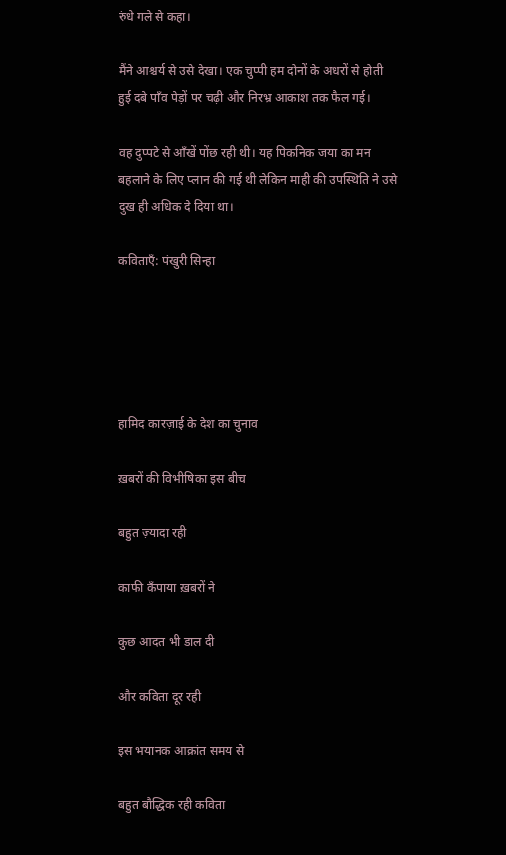रुंधे गले से कहा।

मैंने आश्चर्य से उसे देखा। एक चुप्पी हम दोनों के अधरों से होती हुई दबे पाँव पेड़ों पर चढ़ी और निरभ्र आकाश तक फैल गई।

वह दुप्पटे से आँखें पोंछ रही थी। यह पिकनिक जया का मन बहलाने के लिए प्लान की गई थी लेकिन माही की उपस्थिति ने उसे दुख ही अधिक दे दिया था।

कविताएँ: पंखुरी सिन्हा





हामिद कारज़ाई के देश का चुनाव

ख़बरों की विभीषिका इस बीच

बहुत ज़्यादा रही

काफी कँपाया ख़बरों ने

कुछ आदत भी डाल दी

और कविता दूर रही

इस भयानक आक्रांत समय से

बहुत बौद्धिक रही कविता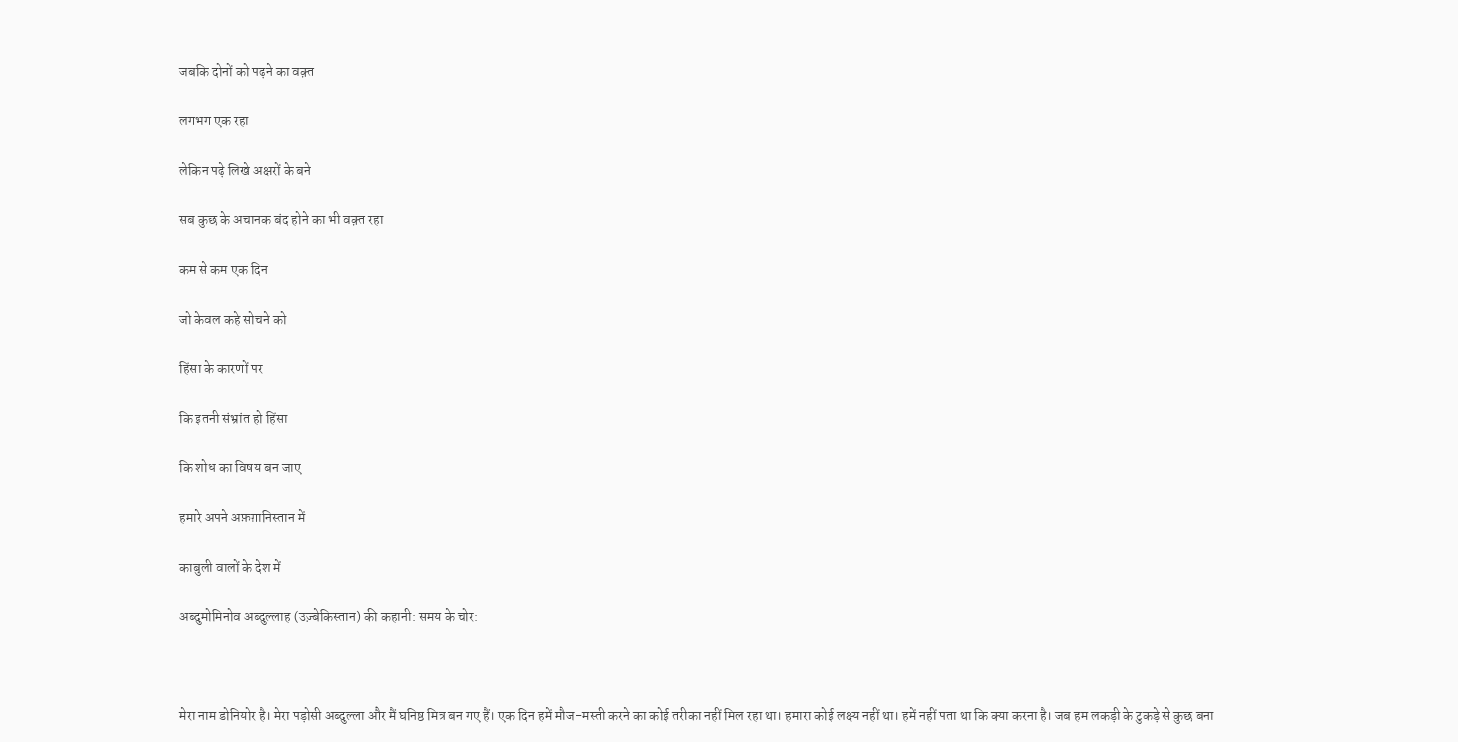जबकि दोनों को पढ़ने का वक़्त

लगभग एक रहा

लेकिन पढ़े लिखे अक्षरों के बने

सब कुछ के अचानक बंद होने का भी वक़्त रहा

कम से कम एक दिन

जो केवल कहे सोचने को

हिंसा के कारणों पर

कि इतनी संभ्रांत हो हिंसा

कि शोध का विषय बन जाए

हमारे अपने अफ़ग़ानिस्तान में

काबुली वालों के देश में

अब्दुमोमिनोव अब्दुल्लाह (उज़्बेकिस्तान) की कहानी: समय के चोर:



मेरा नाम डोनियोर है। मेरा पड़ोसी अब्दुल्ला और मैं घनिष्ठ मित्र बन गए हैं। एक दिन हमें मौज-मस्ती करने का कोई तरीका नहीं मिल रहा था। हमारा कोई लक्ष्य नहीं था। हमें नहीं पता था कि क्या करना है। जब हम लकड़ी के टुकड़े से कुछ बना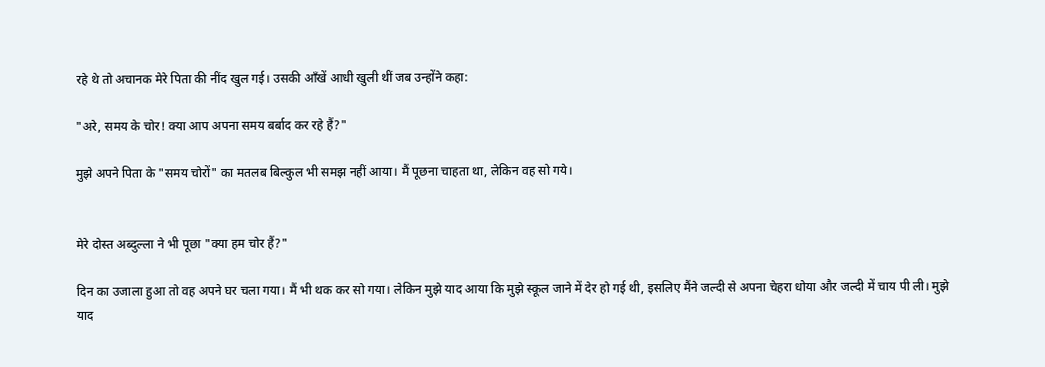रहे थे तो अचानक मेरे पिता की नींद खुल गई। उसकी आँखें आधी खुली थीं जब उन्होंने कहा:

"अरे, समय के चोर! क्या आप अपना समय बर्बाद कर रहे हैं?"

मुझे अपने पिता के "समय चोरों" का मतलब बिल्कुल भी समझ नहीं आया। मैं पूछना चाहता था, लेकिन वह सो गये।


मेरे दोस्त अब्दुल्ला ने भी पूछा "क्या हम चोर हैं?"

दिन का उजाला हुआ तो वह अपने घर चला गया। मैं भी थक कर सो गया। लेकिन मुझे याद आया कि मुझे स्कूल जाने में देर हो गई थी, इसलिए मैंने जल्दी से अपना चेहरा धोया और जल्दी में चाय पी ली। मुझे याद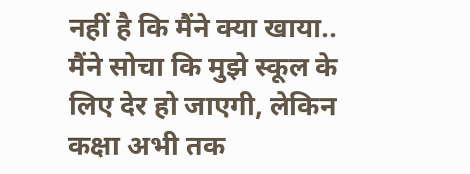नहीं है कि मैंने क्या खाया.. मैंने सोचा कि मुझे स्कूल के लिए देर हो जाएगी, लेकिन कक्षा अभी तक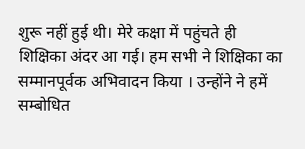शुरू नहीं हुई थी। मेरे कक्षा में पहुंचते ही शिक्षिका अंदर आ गई। हम सभी ने शिक्षिका का सम्मानपूर्वक अभिवादन किया । उन्होंने ने हमें सम्बोधित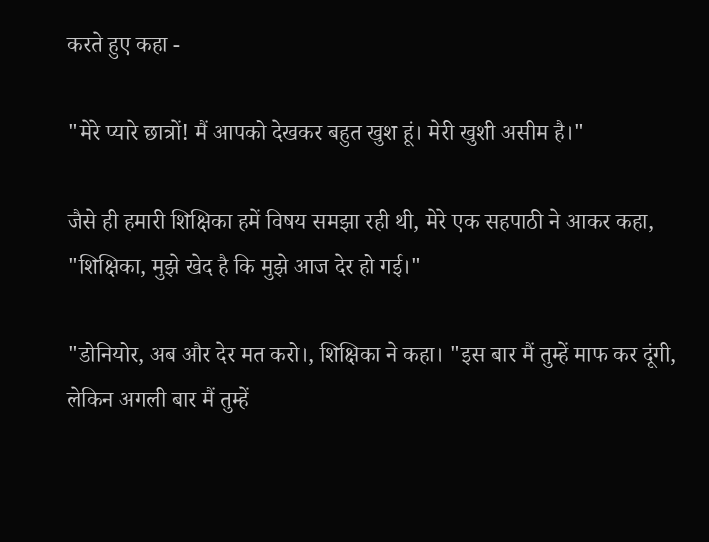करते हुए कहा -

"मेरे प्यारे छात्रों! मैं आपको देखकर बहुत खुश हूं। मेरी खुशी असीम है।"

जैसे ही हमारी शिक्षिका हमें विषय समझा रही थी, मेरे एक सहपाठी ने आकर कहा, "शिक्षिका, मुझे खेद है कि मुझे आज देर हो गई।"

"डोनियोर, अब और देर मत करो।, शिक्षिका ने कहा। "इस बार मैं तुम्हें माफ कर दूंगी, लेकिन अगली बार मैं तुम्हें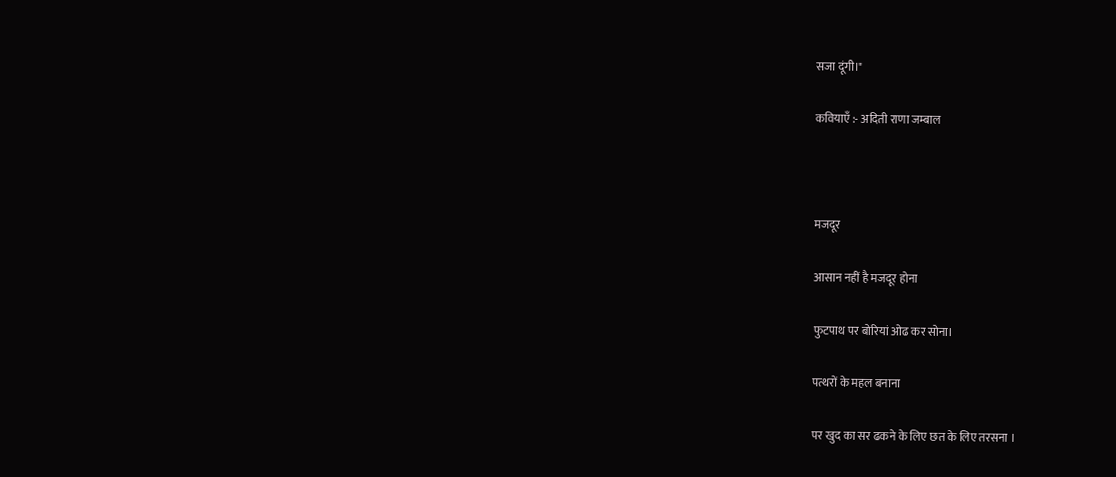सजा दूंगी।"

कवियाएँ :- अदिती राणा जम्बाल



मजदूर

आसान नहीं है मजदूर होना

फुटपाथ पर बोरियां ओढ कर सोना।

पत्थरों के महल बनाना

पर खुद का सर ढकने के लिए छत के लिए तरसना ।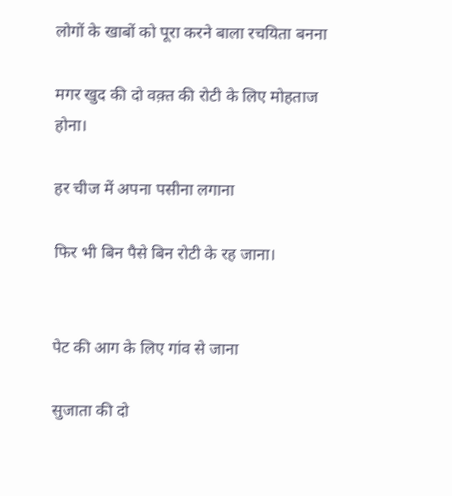लोगों के खाबों को पूरा करने बाला रचयिता बनना

मगर खुद की दो वक़्त की रोटी के लिए मोहताज होना।

हर चीज में अपना पसीना लगाना

फिर भी बिन पैसे बिन रोटी के रह जाना।


पेट की आग के लिए गांव से जाना

सुजाता की दो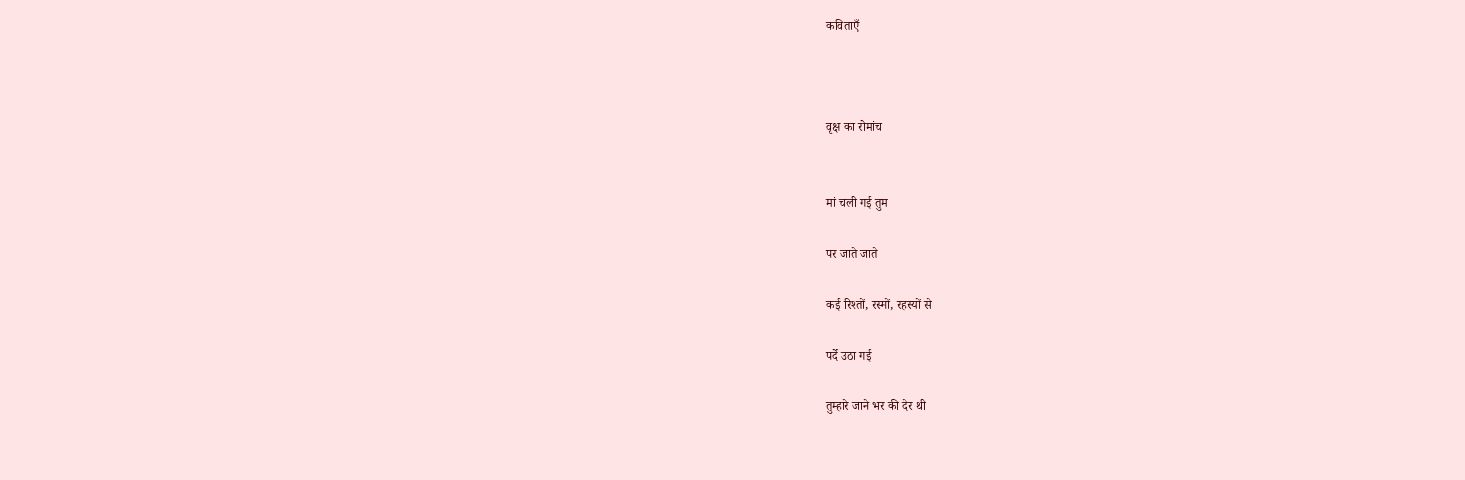कविताएँ



वृक्ष का रोमांच


मां चली गई तुम

पर जाते जाते

कई रिश्तों, रस्मों, रहस्यों से

पर्दे उठा गई

तुम्हारे जाने भर की देर थी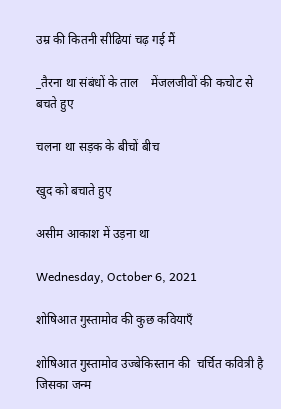उम्र की कितनी सीढियां चढ़ गई मैं

_तैरना था संबंधों के ताल    मेंजलजीवों की कचोट से बचते हुए

चलना था सड़क के बीचों बीच

खुद को बचाते हुए

असीम आकाश में उड़ना था

Wednesday, October 6, 2021

शोषिआत गुस्तामोव की कुछ कवियाएँ

शोषिआत गुस्तामोव उज्बेकिस्तान की  चर्चित कवित्री है जिसका जन्म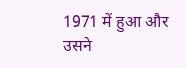1971 में हुआ और उसने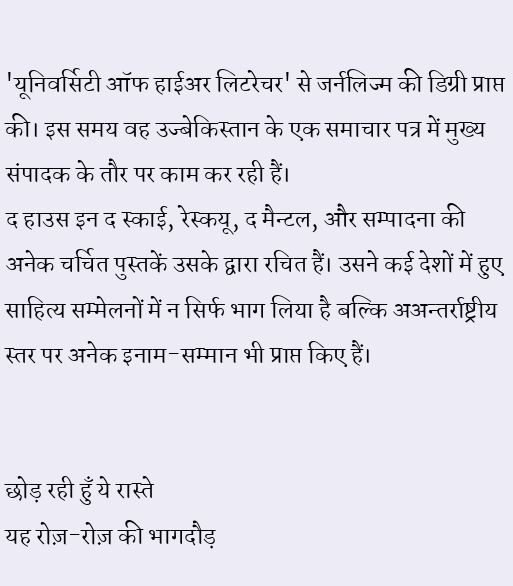'यूनिवर्सिटी ऑफ हाईअर लिटरेचर' से जर्नलिज्म की डिग्री प्राप्त की। इस समय वह उज्बेकिस्तान के एक समाचार पत्र में मुख्य संपादक के तौर पर काम कर रही हैं।
द हाउस इन द स्काई, रेस्कयू, द मैन्टल, और सम्पादना की अनेक चर्चित पुस्तकें उसके द्वारा रचित हैं। उसने कई देशों में हुए साहित्य सम्मेलनों में न सिर्फ भाग लिया है बल्कि अअन्तर्राष्ट्रीय स्तर पर अनेक इनाम-सम्मान भी प्राप्त किए हैं।


छोड़ रही हुँ ये रास्ते
यह रोज़-रोज़ की भागदौड़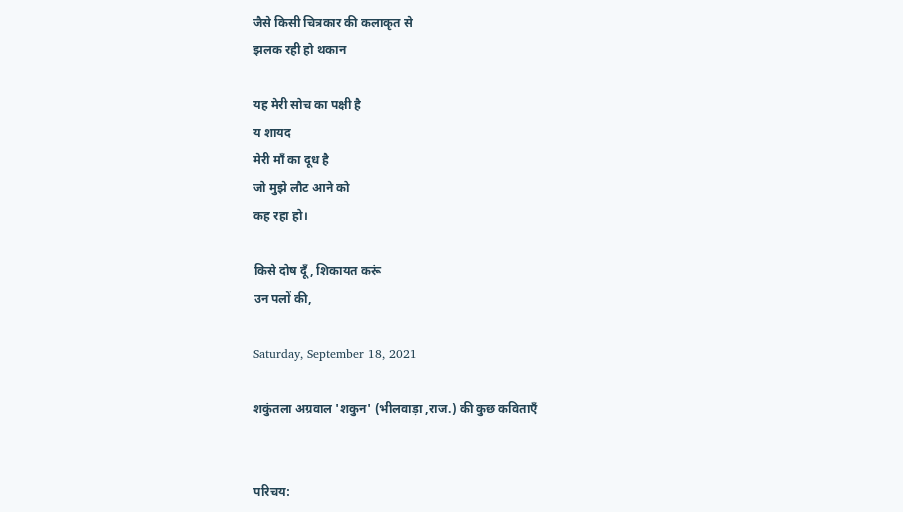जैसे किसी चित्रकार की कलाकृत से
झलक रही हो थकान

यह मेरी सोच का पक्षी है
य शायद
मेरी माँ का दूध है
जो मुझे लौट आने को
कह रहा हो।

किसे दोष दूँ, शिकायत करूं
उन पलों की,

Saturday, September 18, 2021

शकुंतला अग्रवाल 'शकुन' (भीलवाड़ा ,राज.) की कुछ कविताएँ


परिचय: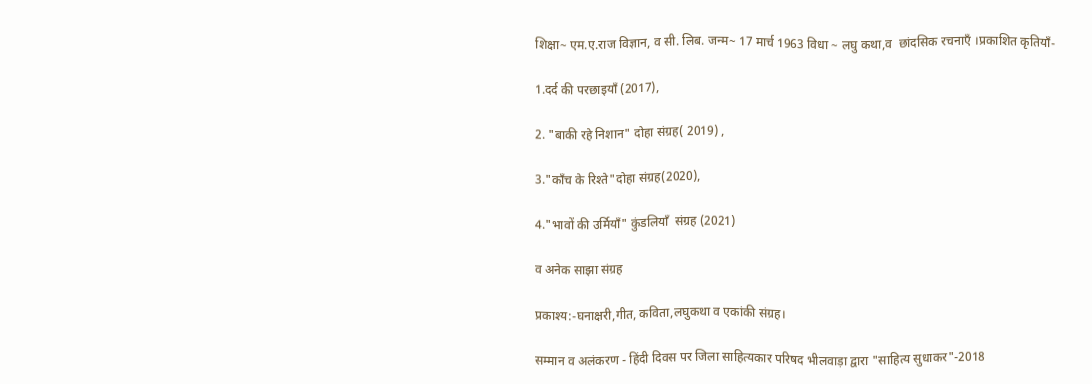शिक्षा~ एम.ए.राज विज्ञान, व सी. लिब. जन्म~ 17 मार्च 1963 विधा ~ लघु कथा,व  छांदसिक रचनाएँ ।प्रकाशित कृतियाँ-

1.दर्द की परछाइयाँ (2017),

2. "बाकी रहे निशान" दोहा संग्रह( 2019) ,

3."काँच के रिश्ते"दोहा संग्रह(2020),

4."भावों की उर्मियाँ" कुंडलियाँ  संग्रह (2021)

व अनेक साझा संग्रह

प्रकाश्य:-घनाक्षरी,गीत, कविता,लघुकथा व एकांकी संग्रह।

सम्मान व अलंकरण - हिंदी दिवस पर जिला साहित्यकार परिषद भीलवाड़ा द्वारा "साहित्य सुधाकर"-2018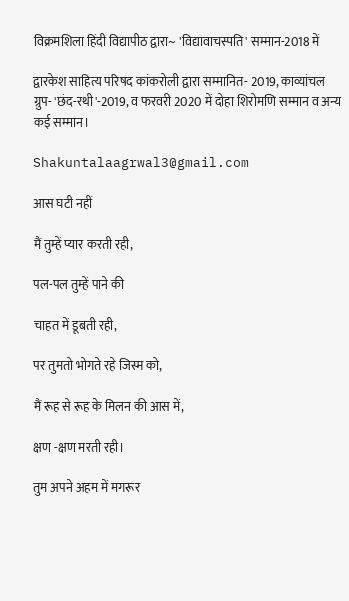विक्रमशिला हिंदी विद्यापीठ द्वारा~ 'विद्यावाचस्पति' सम्मान-2018 में

द्वारकेश साहित्य परिषद कांकरोली द्वारा सम्मानित- 2019, काव्यांचल ग्रुप- 'छंद-रथी'-2019, व फरवरी 2020 में दोहा शिरोमणि सम्मान व अन्य कई सम्मान।

Shakuntalaagrwal3@gmail.com

आस घटी नहीं

मैं तुम्हें प्यार करती रही,

पल-पल तुम्हें पाने की

चाहत में डूबती रही,

पर तुमतो भोगते रहे जिस्म को,

मैं रूह से रूह के मिलन की आस में,

क्षण -क्षण मरती रही।

तुम अपने अहम में मगरूर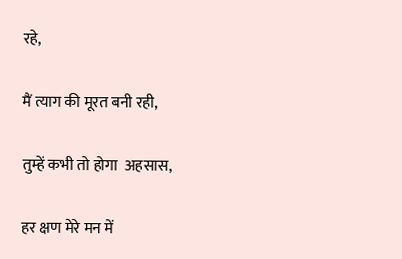रहे,

मैं त्याग की मूरत बनी रही,

तुम्हें कभी तो होगा  अहसास,

हर क्षण मेरे मन में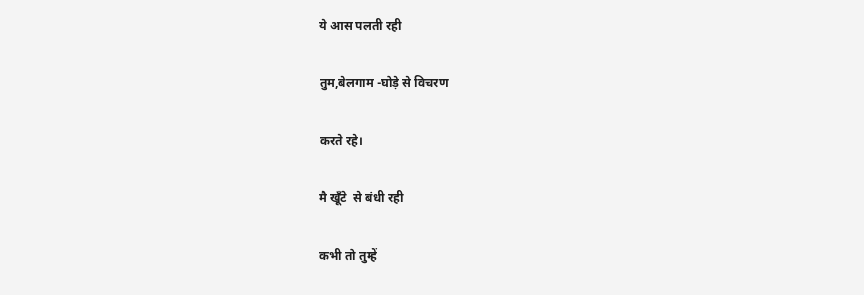ये आस पलती रही

तुम,बेलगाम -घोड़े से विचरण

करते रहे।

मै खूँटे  से बंधी रही

कभी तो तुम्हें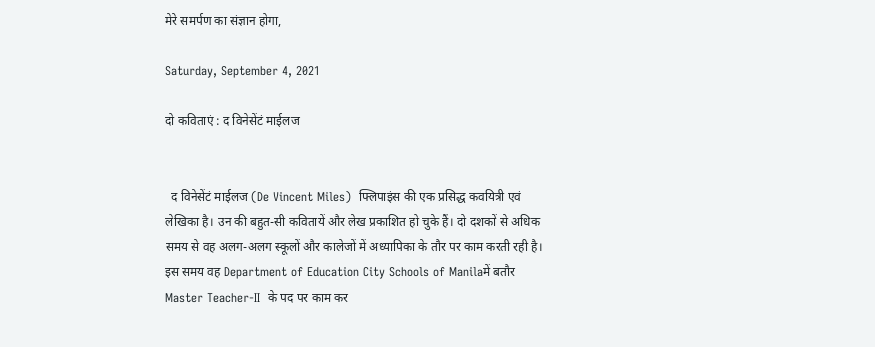मेरे समर्पण का संज्ञान होगा,

Saturday, September 4, 2021

दो कविताएं : द विनेसेंटं माईलज


  द विनेसेंटं माईलज (De Vincent Miles)  फ्लिपाइंस की एक प्रसिद्ध कवयित्री एवं लेखिका है। उन की बहुत-सी कवितायें और लेख प्रकाशित हो चुके हैं। दो दशकों से अधिक समय से वह अलग-अलग स्कूलों और कालेजों में अध्यापिका के तौर पर काम करती रही है। इस समय वह Department of Education City Schools of Manilaमें बतौर Master Teacher-II  के पद पर काम कर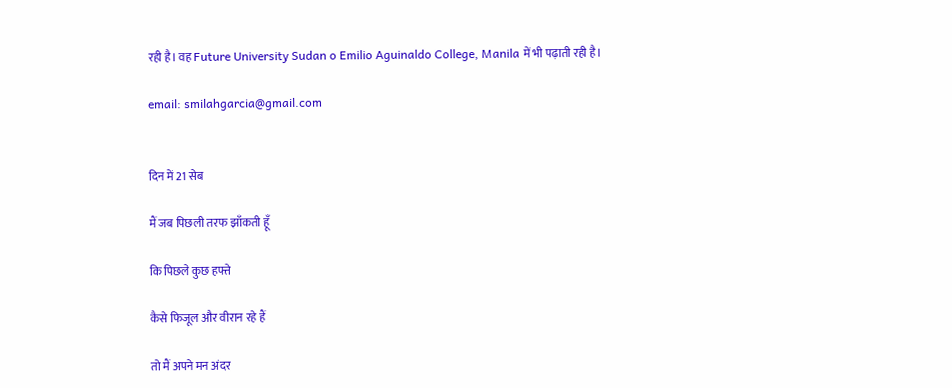रही है। वह Future University Sudan o Emilio Aguinaldo College, Manila में भी पढ़ाती रही है।

email: smilahgarcia@gmail.com


दिन में 21 सेब

मैं जब पिछली तरफ झाँकती हूँ

कि पिछले कुछ हफ्ते

कैसे फिजूल और वीरान रहे हैं

तो मैं अपने मन अंदर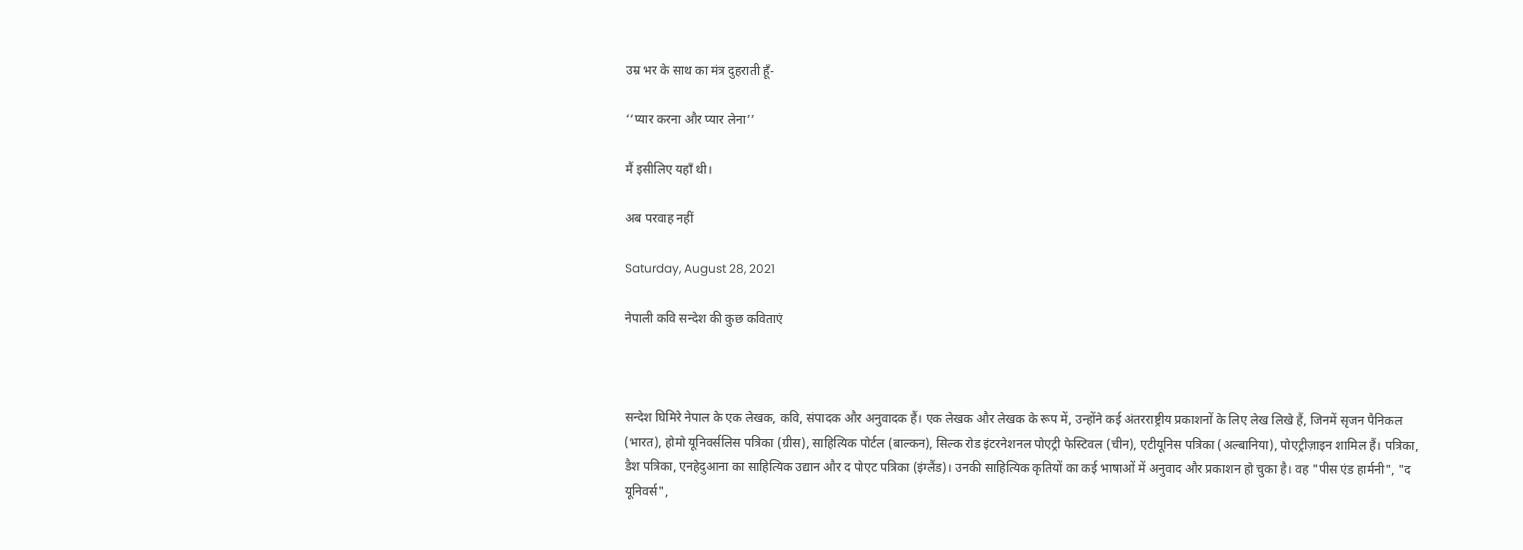उम्र भर के साथ का मंत्र दुहराती हूँ-

‘‘प्यार करना और प्यार लेना’’

मैं इसीलिए यहाँ थी।

अब परवाह नहीं

Saturday, August 28, 2021

नेपाली कवि सन्देश की कुछ कविताएं



सन्देश घिमिरे नेपाल के एक लेखक, कवि, संपादक और अनुवादक हैं। एक लेखक और लेखक के रूप में, उन्होंने कई अंतरराष्ट्रीय प्रकाशनों के लिए लेख लिखे हैं, जिनमें सृजन पैनिकल (भारत), होमो यूनिवर्सलिस पत्रिका (ग्रीस), साहित्यिक पोर्टल (बाल्कन), सिल्क रोड इंटरनेशनल पोएट्री फेस्टिवल (चीन), एटीयूनिस पत्रिका (अल्बानिया), पोएट्रीज़ाइन शामिल हैं। पत्रिका, डैश पत्रिका, एनहेदुआना का साहित्यिक उद्यान और द पोएट पत्रिका (इंग्लैंड)। उनकी साहित्यिक कृतियों का कई भाषाओं में अनुवाद और प्रकाशन हो चुका है। वह "पीस एंड हार्मनी", "द यूनिवर्स",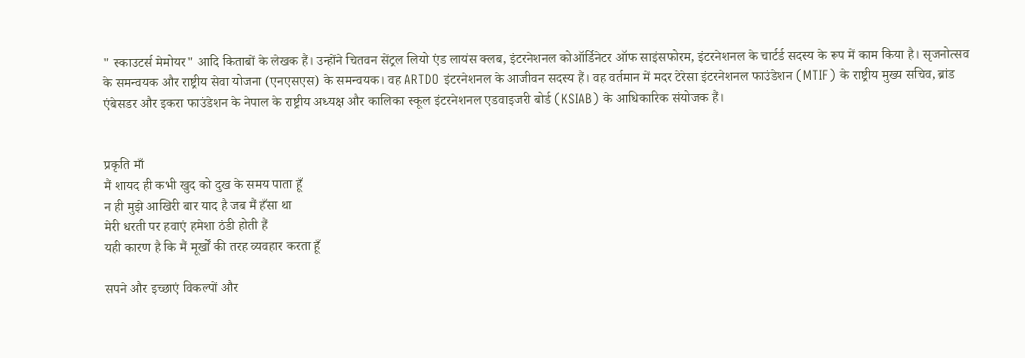" स्काउटर्स मेमोयर" आदि किताबों के लेखक हैं। उन्होंने चितवन सेंट्रल लियो एंड लायंस क्लब, इंटरनेशनल कोऑर्डिनेटर ऑफ साइंसफोरम, इंटरनेशनल के चार्टर्ड सदस्य के रूप में काम किया है। सृजनोत्सव के समन्वयक और राष्ट्रीय सेवा योजना (एनएसएस) के समन्वयक। वह ARTDO इंटरनेशनल के आजीवन सदस्य हैं। वह वर्तमान में मदर टेरेसा इंटरनेशनल फाउंडेशन (MTIF) के राष्ट्रीय मुख्य सचिव, ब्रांड एंबेसडर और इकरा फाउंडेशन के नेपाल के राष्ट्रीय अध्यक्ष और कालिका स्कूल इंटरनेशनल एडवाइजरी बोर्ड (KSIAB) के आधिकारिक संयोजक हैं।


प्रकृति माँ
मैं शायद ही कभी खुद को दुख के समय पाता हूँ
न ही मुझे आखिरी बार याद है जब मैं हँसा था
मेरी धरती पर हवाएं हमेशा ठंडी होती हैं
यही कारण है कि मैं मूर्खों की तरह व्यवहार करता हूँ

सपने और इच्छाएं विकल्पों और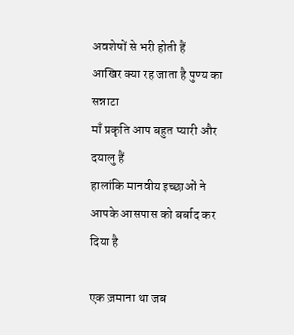अवशेषों से भरी होती हैं
आखिर क्या रह जाता है पुण्य का सन्नाटा
माँ प्रकृति आप बहुत प्यारी और दयालु हैं
हालांकि मानवीय इच्छाओं ने आपके आसपास को बर्बाद कर दिया है

एक ज़माना था जब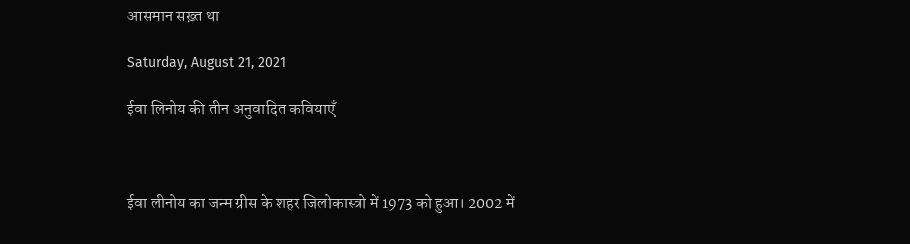आसमान सख़्त था

Saturday, August 21, 2021

ईवा लिनोय की तीन अनुवादित कवियाएँ



ईवा लीनोय का जन्म ग्रीस के शहर जिलोकास्त्रो में 1973 को हुआ। 2002 में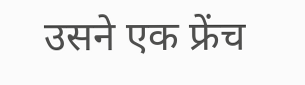उसने एक फ्रेंच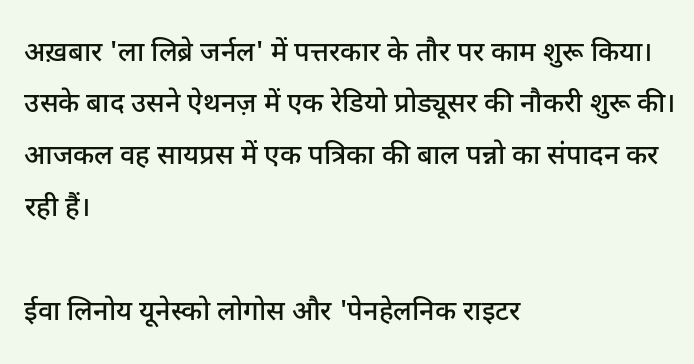अख़बार 'ला लिब्रे जर्नल' में पत्तरकार के तौर पर काम शुरू किया। उसके बाद उसने ऐथनज़ में एक रेडियो प्रोड्यूसर की नौकरी शुरू की। आजकल वह सायप्रस में एक पत्रिका की बाल पन्नो का संपादन कर रही हैं।

ईवा लिनोय यूनेस्को लोगोस और 'पेनहेलनिक राइटर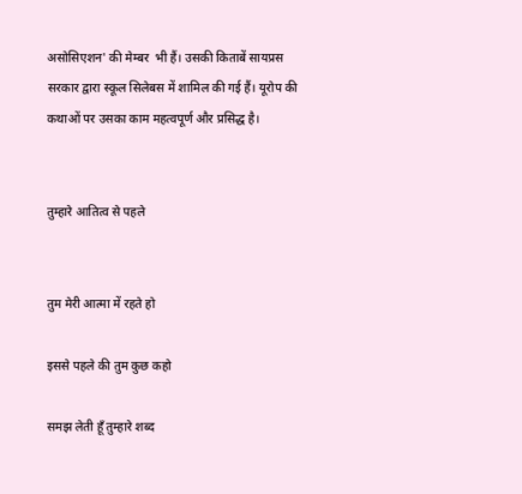असोसिएशन' की मेम्बर  भी हैं। उसकी किताबें सायप्रस सरकार द्वारा स्कूल सिलेबस में शामिल की गई हैं। यूरोप की कथाओं पर उसका काम महत्वपूर्ण और प्रसिद्ध है।


तुम्हारे आतित्व से पहले


तुम मेरी आत्मा में रहते हो

इससे पहले की तुम कुछ कहो

समझ लेती हूँ तुम्हारे शब्द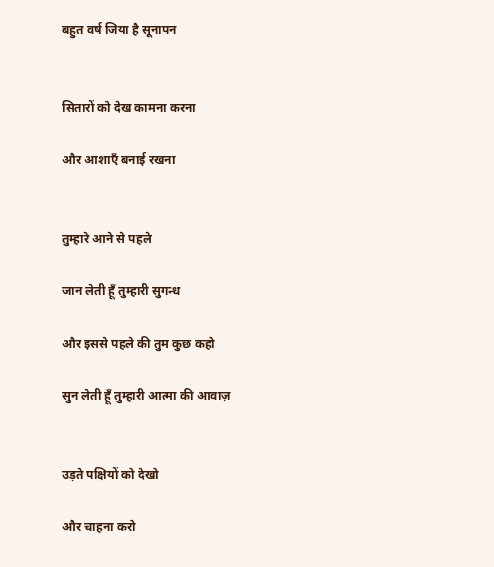बहुत वर्ष जिया है सूनापन


सितारों को देख कामना करना

और आशाएँ बनाई रखना


तुम्हारे आने से पहले

जान लेती हूँ तुम्हारी सुगन्ध

और इससे पहले की तुम कुछ कहो

सुन लेती हूँ तुम्हारी आत्मा की आवाज़


उड़ते पक्षियों को देखो

और चाहना करो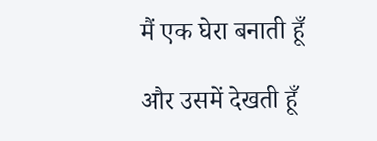मैं एक घेरा बनाती हूँ

और उसमें देखती हूँ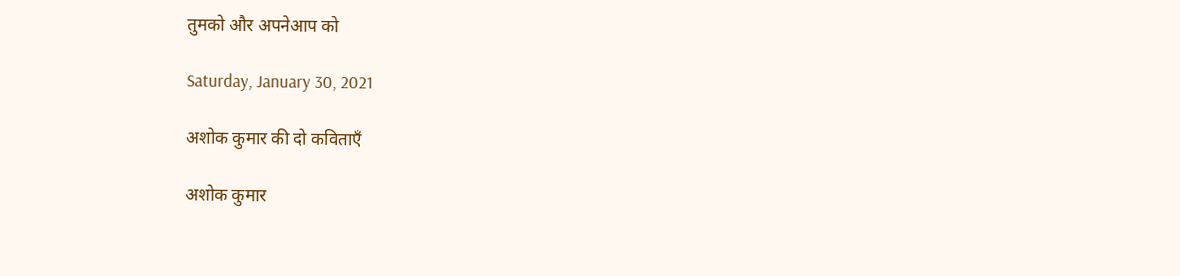तुमको और अपनेआप को

Saturday, January 30, 2021

अशोक कुमार की दो कविताएँ

अशोक कुमार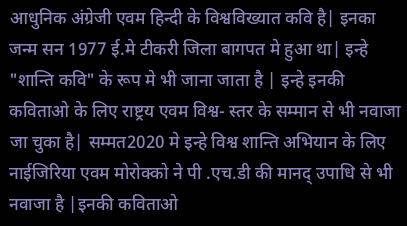आधुनिक अंग्रेजी एवम हिन्दी के विश्वविख्यात कवि है| इनका जन्म सन 1977 ई.मे टीकरी जिला बागपत मे हुआ था| इन्हे "शान्ति कवि" के रूप मे भी जाना जाता है | इन्हे इनकी कविताओ के लिए राष्ट्रय एवम विश्व- स्तर के सम्मान से भी नवाजा जा चुका है| सम्मत2020 मे इन्हे विश्व शान्ति अभियान के लिए नाईजिरिया एवम मोरोक्को ने पी .एच.डी की मानद् उपाधि से भी नवाजा है |इनकी कविताओ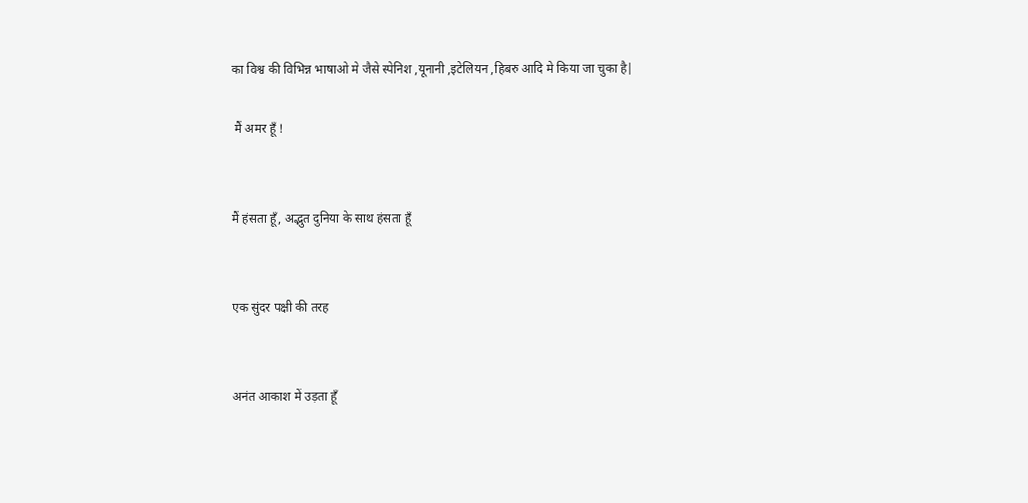का विश्व की विभिन्न भाषाओ मे जैसे स्पेनिश ,यूनानी ,इटेलियन ,हिबरु आदि मे किया जा चुका है|

 मैं अमर हूँ !


मैं हंसता हूँ, अद्भुत दुनिया के साथ हंसता हूँ


एक सुंदर पक्षी की तरह


अनंत आकाश में उड़ता हूँ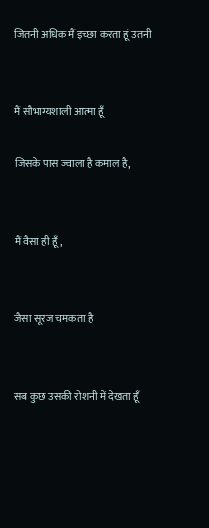जितनी अधिक मैं इच्छा करता हूं उतनी


मैं सौभाग्यशाली आत्मा हूँ

जिसके पास ज्वाला है कमाल है,


मैं वैसा ही हूँ,


जैसा सूरज चमकता है


सब कुछ उसकी रोशनी में देखता हूँ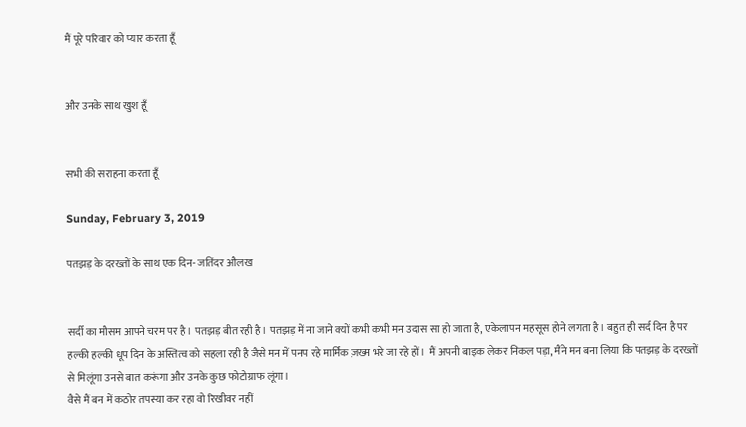मैं पूरे परिवार को प्यार करता हूँ


और उनके साथ खुश हूँ


सभी की सराहना करता हूँ

Sunday, February 3, 2019

पतझड़ के दरख्तों के साथ एक दिन- जतिंदर औलख


सर्दी का मौसम आपने चरम पर है। पतझड़ बीत रही है। पतझड़ में ना जाने क्यों कभी कभी मन उदास सा हो जाता है, एकेलापन महसूस होने लगता है। बहुत ही सर्द दिन है पर हल्की हल्की धूप दिन के अस्तित्व को सहला रही है जैसे मन में पनप रहे मार्मिक ज़ख्म भरे जा रहे हों।  मैं अपनी बाइक लेकर निकल पड़ा, मैंने मन बना लिया कि पतझड़ के दरख्तों से मिलूंगा उनसे बात करूंगा और उनके कुछ फोटोग्राफ लूंगा।
वैसे मैं बन में कठोर तपस्या कर रहा वो रिखीवर नहीं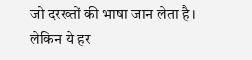जो दरख्तों की भाषा जान लेता है। लेकिन ये हर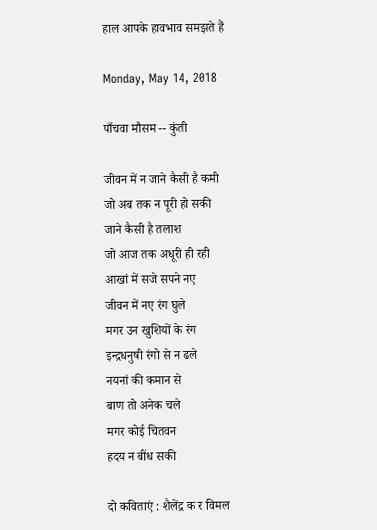हाल आपके हावभाव समझते हैं

Monday, May 14, 2018

पाँचवा मौसम -- कुंती

जीवन में न जाने कैसी है कमी
जो अब तक न पूरी हो सकी
जाने कैसी है तलाश
जो आज तक अधूरी ही रही
आखां में सजे सपने नए
जीवन में नए रंग घुले
मगर उन खुशियों के रंग
इन्द्रधनुषी रंगो से न ढले
नयनां की कमान से
बाण तो अनेक चले
मगर कोई चितवन
हदय न बींध सकी

दो कविताएं : शैलेंद्र क र विमल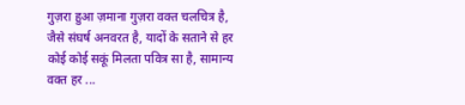गुज़रा हुआ ज़माना गुज़रा वक्त चलचित्र है, जैसे संघर्ष अनवरत है, यादों के सताने से हर कोई कोई सकूं मिलता पवित्र सा है, सामान्य वक्त हर ...